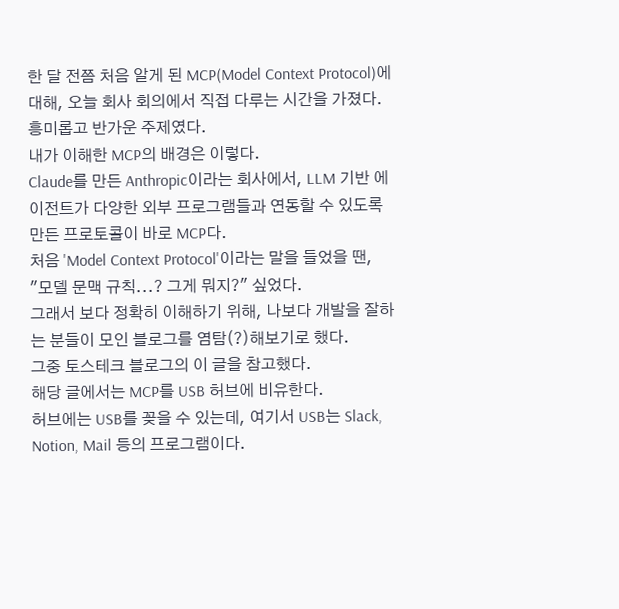한 달 전쯤 처음 알게 된 MCP(Model Context Protocol)에 대해, 오늘 회사 회의에서 직접 다루는 시간을 가졌다. 흥미롭고 반가운 주제였다.
내가 이해한 MCP의 배경은 이렇다.
Claude를 만든 Anthropic이라는 회사에서, LLM 기반 에이전트가 다양한 외부 프로그램들과 연동할 수 있도록 만든 프로토콜이 바로 MCP다.
처음 'Model Context Protocol'이라는 말을 들었을 땐,
"모델 문맥 규칙...? 그게 뭐지?" 싶었다.
그래서 보다 정확히 이해하기 위해, 나보다 개발을 잘하는 분들이 모인 블로그를 염탐(?)해보기로 했다.
그중 토스테크 블로그의 이 글을 참고했다.
해당 글에서는 MCP를 USB 허브에 비유한다.
허브에는 USB를 꽂을 수 있는데, 여기서 USB는 Slack, Notion, Mail 등의 프로그램이다.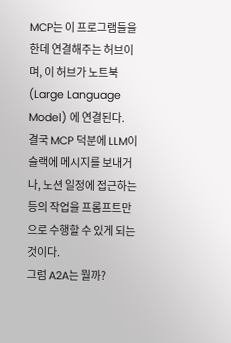MCP는 이 프로그램들을 한데 연결해주는 허브이며, 이 허브가 노트북(Large Language Model) 에 연결된다.
결국 MCP 덕분에 LLM이 슬랙에 메시지를 보내거나, 노션 일정에 접근하는 등의 작업을 프롬프트만으로 수행할 수 있게 되는 것이다.
그럼 A2A는 뭘까?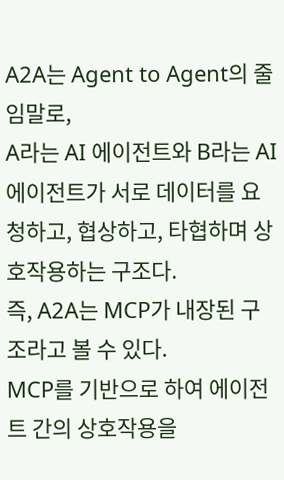A2A는 Agent to Agent의 줄임말로,
A라는 AI 에이전트와 B라는 AI 에이전트가 서로 데이터를 요청하고, 협상하고, 타협하며 상호작용하는 구조다.
즉, A2A는 MCP가 내장된 구조라고 볼 수 있다.
MCP를 기반으로 하여 에이전트 간의 상호작용을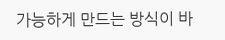가능하게 만드는 방식이 바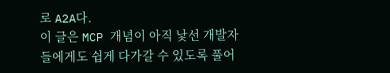로 A2A다.
이 글은 MCP 개념이 아직 낯선 개발자들에게도 쉽게 다가갈 수 있도록 풀어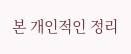본 개인적인 정리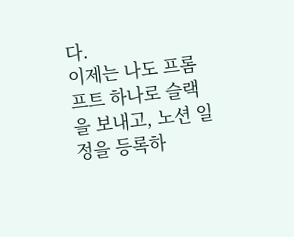다.
이제는 나도 프롬프트 하나로 슬랙을 보내고, 노션 일정을 등록하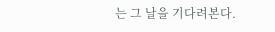는 그 날을 기다려본다.